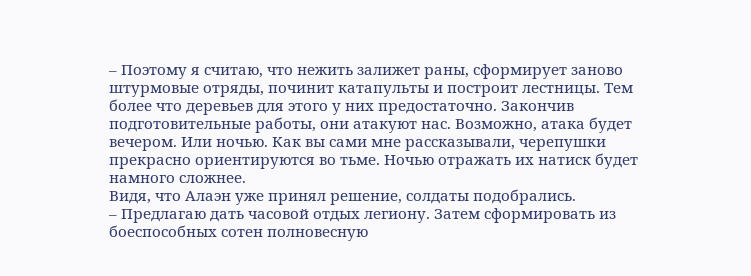– Поэтому я считаю, что нежить залижет раны, сформирует заново штурмовые отряды, починит катапульты и построит лестницы. Тем более что деревьев для этого у них предостаточно. Закончив подготовительные работы, они атакуют нас. Возможно, атака будет вечером. Или ночью. Как вы сами мне рассказывали, черепушки прекрасно ориентируются во тьме. Ночью отражать их натиск будет намного сложнее.
Видя, что Алаэн уже принял решение, солдаты подобрались.
– Предлагаю дать часовой отдых легиону. Затем сформировать из боеспособных сотен полновесную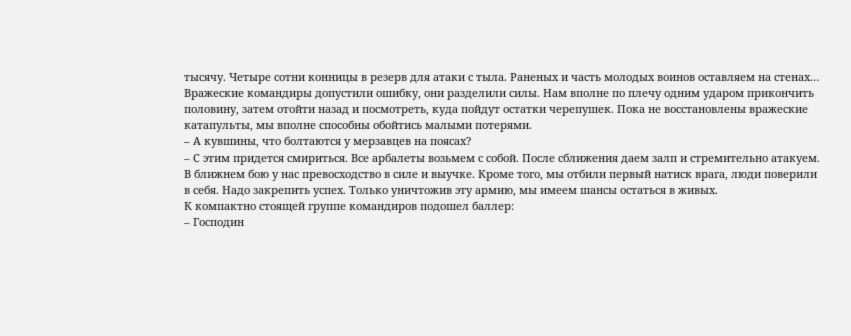тысячу. Четыре сотни конницы в резерв для атаки с тыла. Раненых и часть молодых воинов оставляем на стенах… Вражеские командиры допустили ошибку, они разделили силы. Нам вполне по плечу одним ударом прикончить половину, затем отойти назад и посмотреть, куда пойдут остатки черепушек. Пока не восстановлены вражеские катапульты, мы вполне способны обойтись малыми потерями.
– А кувшины, что болтаются у мерзавцев на поясах?
– С этим придется смириться. Все арбалеты возьмем с собой. После сближения даем залп и стремительно атакуем. В ближнем бою у нас превосходство в силе и выучке. Кроме того, мы отбили первый натиск врага, люди поверили в себя. Надо закрепить успех. Только уничтожив эту армию, мы имеем шансы остаться в живых.
К компактно стоящей группе командиров подошел баллер:
– Господин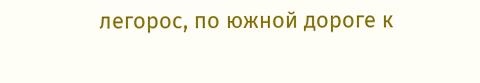легорос, по южной дороге к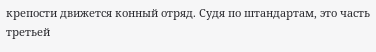крепости движется конный отряд. Судя по штандартам, это часть третьей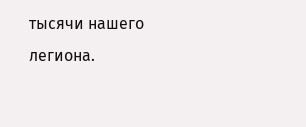тысячи нашего легиона.